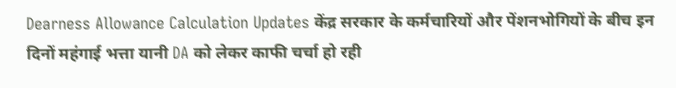Dearness Allowance Calculation Updates केंद्र सरकार के कर्मचारियों और पेंशनभोगियों के बीच इन दिनों महंगाई भत्ता यानी DA को लेकर काफी चर्चा हो रही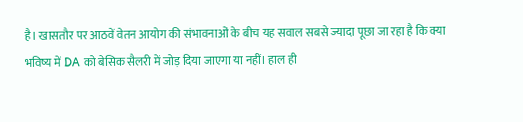है। खासतौर पर आठवें वेतन आयोग की संभावनाओं के बीच यह सवाल सबसे ज्यादा पूछा जा रहा है कि क्या भविष्य में DA को बेसिक सैलरी में जोड़ दिया जाएगा या नहीं। हाल ही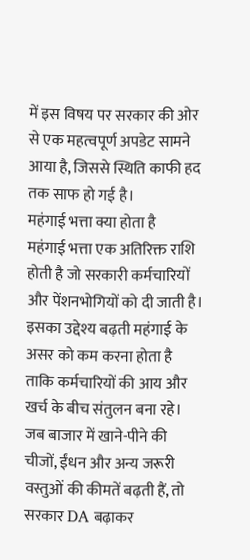में इस विषय पर सरकार की ओर से एक महत्वपूर्ण अपडेट सामने आया है, जिससे स्थिति काफी हद तक साफ हो गई है।
महंगाई भत्ता क्या होता है
महंगाई भत्ता एक अतिरिक्त राशि होती है जो सरकारी कर्मचारियों और पेंशनभोगियों को दी जाती है। इसका उद्देश्य बढ़ती महंगाई के असर को कम करना होता है ताकि कर्मचारियों की आय और खर्च के बीच संतुलन बना रहे।
जब बाजार में खाने-पीने की चीजों, ईंधन और अन्य जरूरी वस्तुओं की कीमतें बढ़ती हैं, तो सरकार DA बढ़ाकर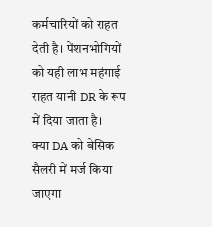कर्मचारियों को राहत देती है। पेंशनभोगियों को यही लाभ महंगाई राहत यानी DR के रूप में दिया जाता है।
क्या DA को बेसिक सैलरी में मर्ज किया जाएगा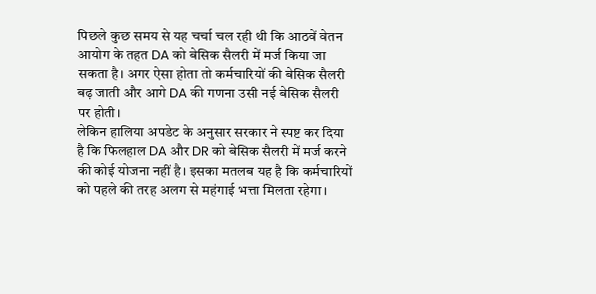पिछले कुछ समय से यह चर्चा चल रही थी कि आठवें वेतन आयोग के तहत DA को बेसिक सैलरी में मर्ज किया जा सकता है। अगर ऐसा होता तो कर्मचारियों की बेसिक सैलरी बढ़ जाती और आगे DA की गणना उसी नई बेसिक सैलरी पर होती।
लेकिन हालिया अपडेट के अनुसार सरकार ने स्पष्ट कर दिया है कि फिलहाल DA और DR को बेसिक सैलरी में मर्ज करने की कोई योजना नहीं है। इसका मतलब यह है कि कर्मचारियों को पहले की तरह अलग से महंगाई भत्ता मिलता रहेगा।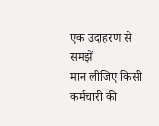एक उदाहरण से समझें
मान लीजिए किसी कर्मचारी की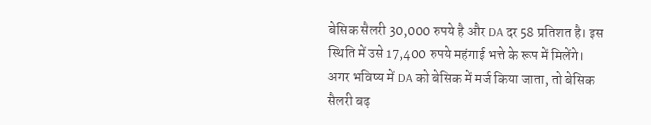बेसिक सैलरी 30,000 रुपये है और DA दर 58 प्रतिशत है। इस स्थिति में उसे 17,400 रुपये महंगाई भत्ते के रूप में मिलेंगे।
अगर भविष्य में DA को बेसिक में मर्ज किया जाता, तो बेसिक सैलरी बढ़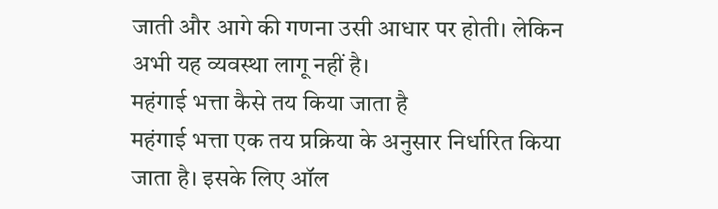जाती और आगे की गणना उसी आधार पर होती। लेकिन अभी यह व्यवस्था लागू नहीं है।
महंगाई भत्ता कैसे तय किया जाता है
महंगाई भत्ता एक तय प्रक्रिया के अनुसार निर्धारित किया जाता है। इसके लिए ऑल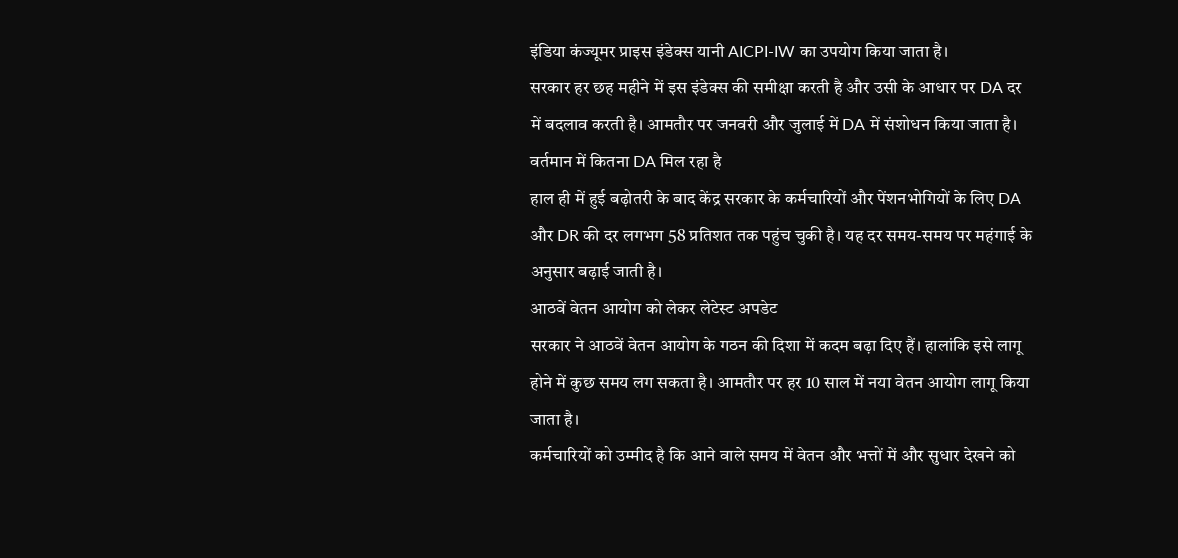इंडिया कंज्यूमर प्राइस इंडेक्स यानी AICPI-IW का उपयोग किया जाता है।
सरकार हर छह महीने में इस इंडेक्स की समीक्षा करती है और उसी के आधार पर DA दर में बदलाव करती है। आमतौर पर जनवरी और जुलाई में DA में संशोधन किया जाता है।
वर्तमान में कितना DA मिल रहा है
हाल ही में हुई बढ़ोतरी के बाद केंद्र सरकार के कर्मचारियों और पेंशनभोगियों के लिए DA और DR की दर लगभग 58 प्रतिशत तक पहुंच चुकी है। यह दर समय-समय पर महंगाई के अनुसार बढ़ाई जाती है।
आठवें वेतन आयोग को लेकर लेटेस्ट अपडेट
सरकार ने आठवें वेतन आयोग के गठन की दिशा में कदम बढ़ा दिए हैं। हालांकि इसे लागू होने में कुछ समय लग सकता है। आमतौर पर हर 10 साल में नया वेतन आयोग लागू किया जाता है।
कर्मचारियों को उम्मीद है कि आने वाले समय में वेतन और भत्तों में और सुधार देखने को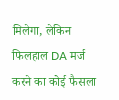मिलेगा, लेकिन फिलहाल DA मर्ज करने का कोई फैसला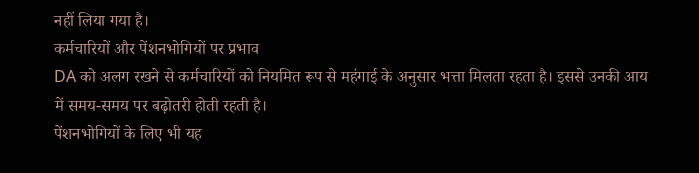नहीं लिया गया है।
कर्मचारियों और पेंशनभोगियों पर प्रभाव
DA को अलग रखने से कर्मचारियों को नियमित रूप से महंगाई के अनुसार भत्ता मिलता रहता है। इससे उनकी आय में समय-समय पर बढ़ोतरी होती रहती है।
पेंशनभोगियों के लिए भी यह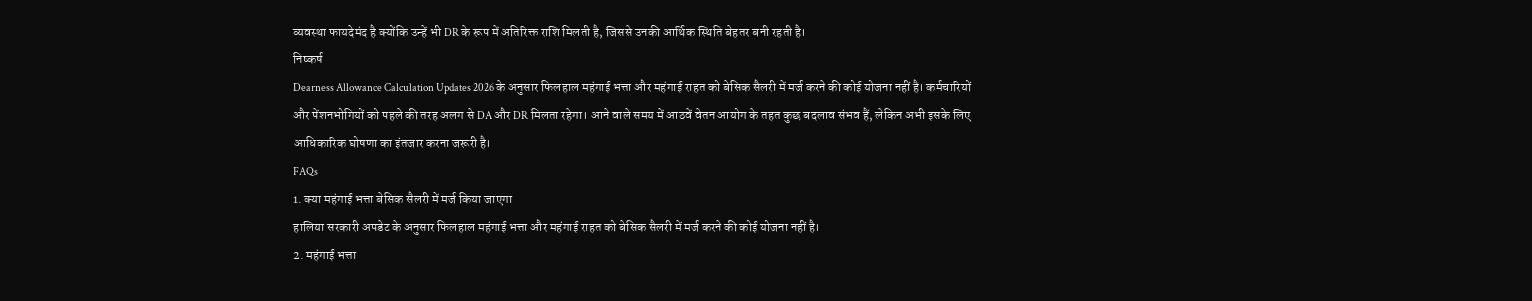व्यवस्था फायदेमंद है क्योंकि उन्हें भी DR के रूप में अतिरिक्त राशि मिलती है, जिससे उनकी आर्थिक स्थिति बेहतर बनी रहती है।
निष्कर्ष
Dearness Allowance Calculation Updates 2026 के अनुसार फिलहाल महंगाई भत्ता और महंगाई राहत को बेसिक सैलरी में मर्ज करने की कोई योजना नहीं है। कर्मचारियों और पेंशनभोगियों को पहले की तरह अलग से DA और DR मिलता रहेगा। आने वाले समय में आठवें वेतन आयोग के तहत कुछ बदलाव संभव हैं, लेकिन अभी इसके लिए आधिकारिक घोषणा का इंतजार करना जरूरी है।
FAQs
1. क्या महंगाई भत्ता बेसिक सैलरी में मर्ज किया जाएगा
हालिया सरकारी अपडेट के अनुसार फिलहाल महंगाई भत्ता और महंगाई राहत को बेसिक सैलरी में मर्ज करने की कोई योजना नहीं है।
2. महंगाई भत्ता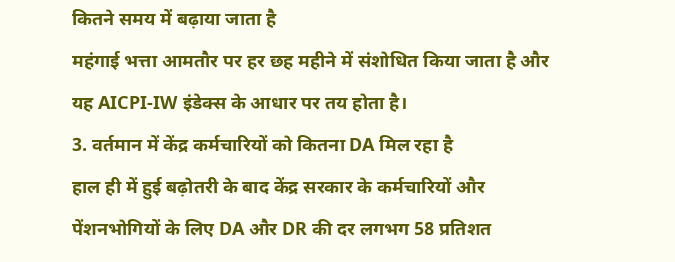कितने समय में बढ़ाया जाता है
महंगाई भत्ता आमतौर पर हर छह महीने में संशोधित किया जाता है और यह AICPI-IW इंडेक्स के आधार पर तय होता है।
3. वर्तमान में केंद्र कर्मचारियों को कितना DA मिल रहा है
हाल ही में हुई बढ़ोतरी के बाद केंद्र सरकार के कर्मचारियों और पेंशनभोगियों के लिए DA और DR की दर लगभग 58 प्रतिशत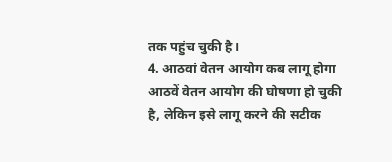तक पहुंच चुकी है।
4. आठवां वेतन आयोग कब लागू होगा
आठवें वेतन आयोग की घोषणा हो चुकी है, लेकिन इसे लागू करने की सटीक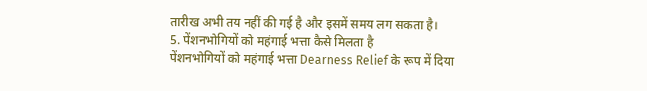तारीख अभी तय नहीं की गई है और इसमें समय लग सकता है।
5. पेंशनभोगियों को महंगाई भत्ता कैसे मिलता है
पेंशनभोगियों को महंगाई भत्ता Dearness Relief के रूप में दिया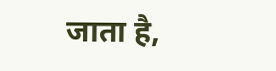जाता है,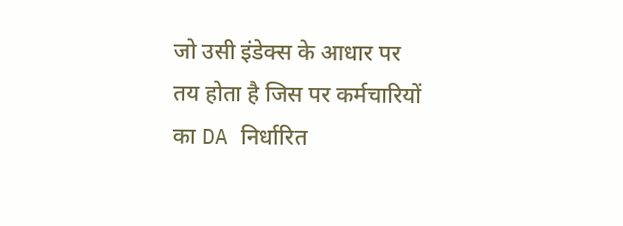जो उसी इंडेक्स के आधार पर तय होता है जिस पर कर्मचारियों का DA निर्धारित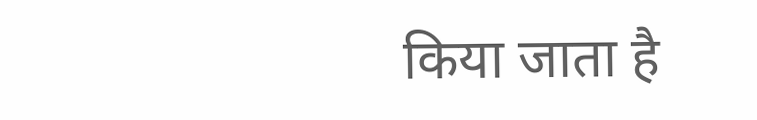किया जाता है